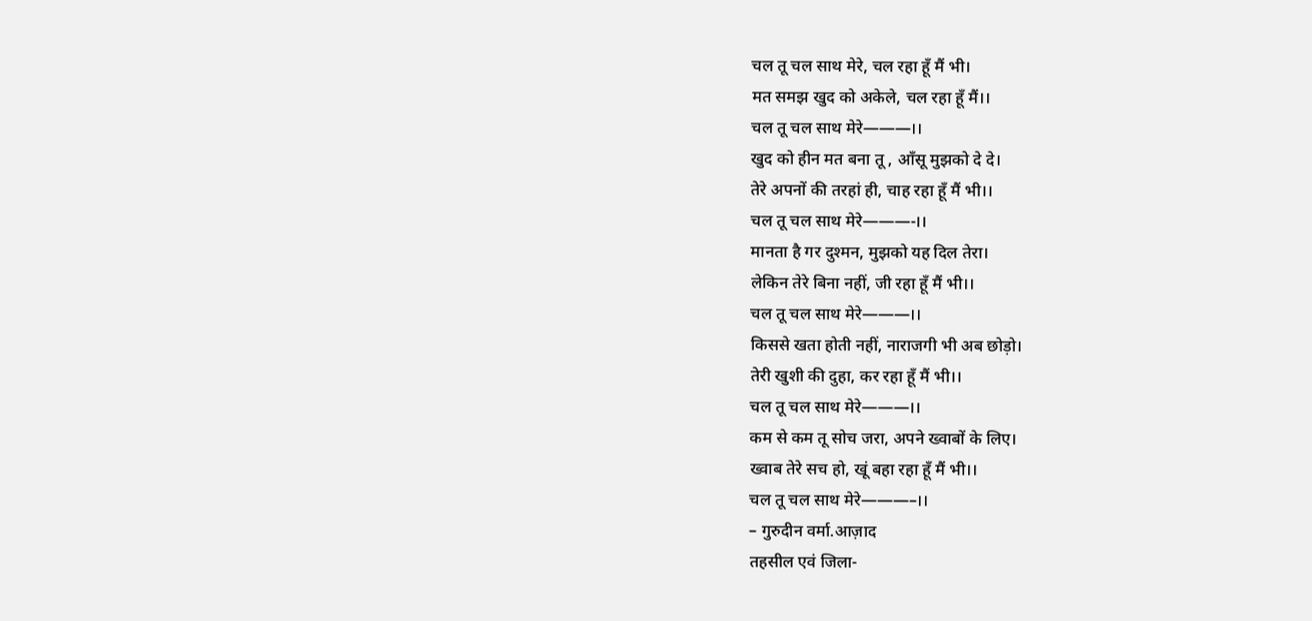चल तू चल साथ मेरे, चल रहा हूँ मैं भी।
मत समझ खुद को अकेले, चल रहा हूँ मैं।।
चल तू चल साथ मेरे———।।
खुद को हीन मत बना तू , आँसू मुझको दे दे।
तेरे अपनों की तरहां ही, चाह रहा हूँ मैं भी।।
चल तू चल साथ मेरे———-।।
मानता है गर दुश्मन, मुझको यह दिल तेरा।
लेकिन तेरे बिना नहीं, जी रहा हूँ मैं भी।।
चल तू चल साथ मेरे———।।
किससे खता होती नहीं, नाराजगी भी अब छोड़ो।
तेरी खुशी की दुहा, कर रहा हूँ मैं भी।।
चल तू चल साथ मेरे———।।
कम से कम तू सोच जरा, अपने ख्वाबों के लिए।
ख्वाब तेरे सच हो, खूं बहा रहा हूँ मैं भी।।
चल तू चल साथ मेरे———–।।
– गुरुदीन वर्मा.आज़ाद
तहसील एवं जिला-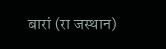बारां (रा जस्थान)